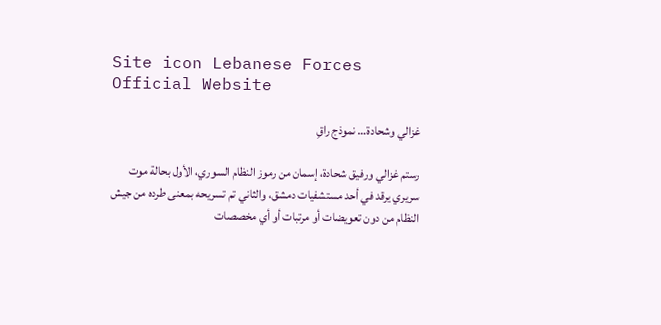Site icon Lebanese Forces Official Website

غزالي وشحادة… نموذج راقِ

رستم غزالي ورفيق شحادة، إسمان من رموز النظام السوري، الأول بحالة موت سريري يرقد في أحد مستشفيات دمشق، والثاني تم تسريحه بمعنى طرده من جيش النظام من دون تعويضات أو مرتبات أو أي مخصصات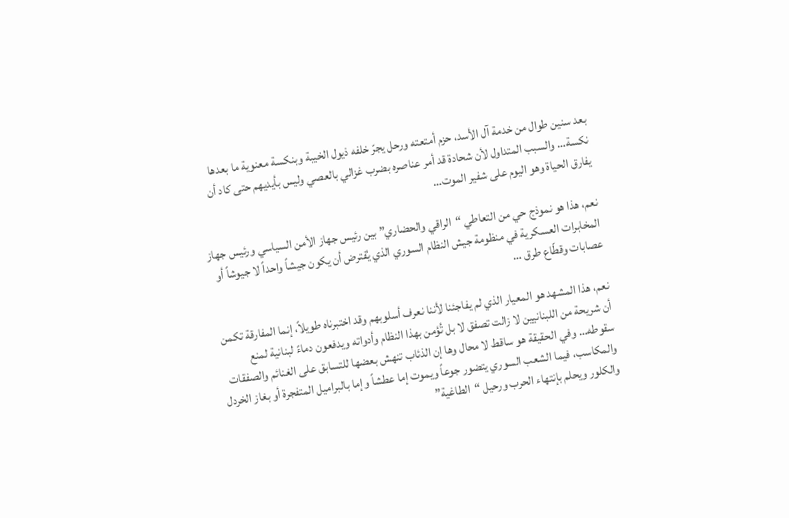بعد سنين طوال من خدمة آل الأسد، حزم أمتعته ورحل يجرّ خلفه ذيول الخيبة وبنكسة معنوية ما بعدها نكسة… والسبب المتداول لأن شحادة قد أمر عناصره بضرب غزالي بالعصي وليس بأيديهم حتى كاد أن يفارق الحياة وهو اليوم على شفير الموت…

نعم، هذا هو نموذج حي من التعاطي “الراقي والحضاري” بين رئيس جهاز الأمن السياسي ورئيس جهاز المخابرات العسكرية في منظومة جيش النظام السوري الذي يُفترض أن يكون جيشاً واحداً لا جيوشاً أو عصابات وقطّاع طرق …

نعم، هذا المشهد هو المعيار الذي لم يفاجئنا لأننا نعرف أسلوبهم وقد اختبرناه طويلاً، إنما المفارقة تكمن أن شريحة من اللبنانيين لا زالت تصفق لا بل تُؤمن بهذا النظام وأدواته ويدفعون دماءً لبنانية لمنع سقوطه… وفي الحقيقة هو ساقط لا محال وها إن الذئاب تنهش بعضها للتسابق على الغنائم والصفقات والمكاسب، فيما الشعب السوري يتضور جوعاً ويموت إما عطشاً وإما بالبراميل المتفجرة أو بغاز الخردل والكلور ويحلم بإنتهاء الحرب ورحيل “الطاغية”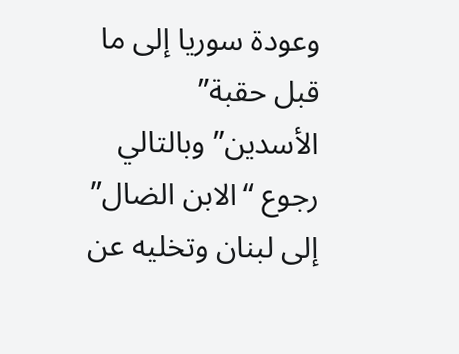وعودة سوريا إلى ما قبل حقبة” الأسدين” وبالتالي رجوع “الابن الضال” إلى لبنان وتخليه عن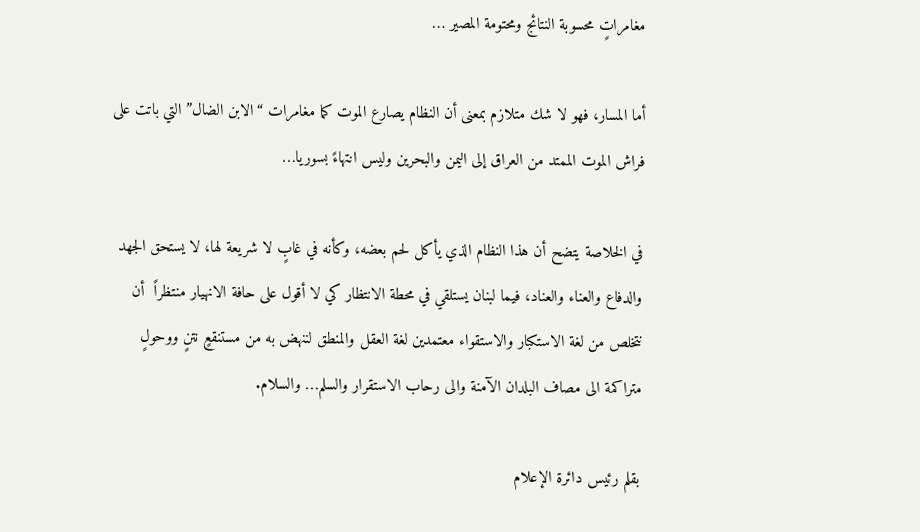مغامراتٍ محسوبة النتائج ومحتومة المصير …

أما المسار، فهو لا شك متلازم بمعنى أن النظام يصارع الموت كما مغامرات “الابن الضال” التي باتت على فراش الموت الممتد من العراق إلى اليمن والبحرين وليس انتهاءً بسوريا…

في الخلاصة يتضح أن هذا النظام الذي يأكل لحم بعضه، وكأنه في غابٍ لا شريعة لها، لا يستحق الجهد والدفاع والعناء والعناد، فيما لبنان يستلقي في محطة الانتظار كي لا أقول على حافة الانهيار منتظراً  أن نتخلص من لغة الاستكبار والاستقواء معتمدين لغة العقل والمنطق لننهض به من مستنقعٍ نتنٍ ووحولٍ متراكمة الى مصاف البلدان الآمنة والى رحاب الاستقرار والسلم… والسلام.

بقلم رئيس دائرة الإعلام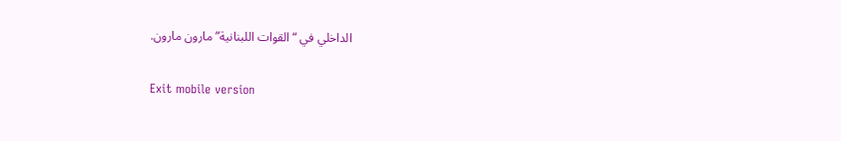الداخلي في “القوات اللبنانية” مارون مارون.

Exit mobile version